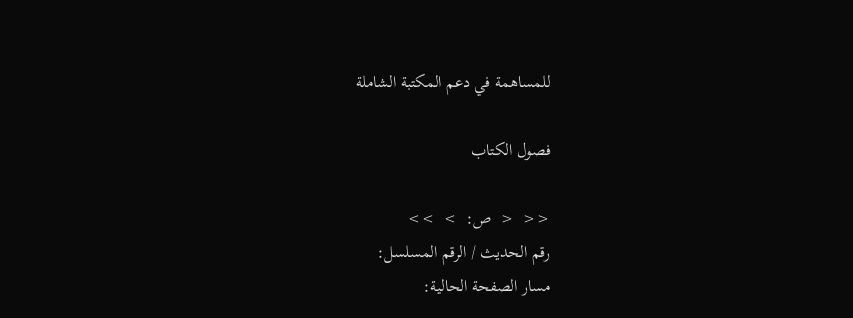للمساهمة في دعم المكتبة الشاملة

فصول الكتاب

<<  <  ص:  >  >>
رقم الحديث / الرقم المسلسل:
مسار الصفحة الحالية: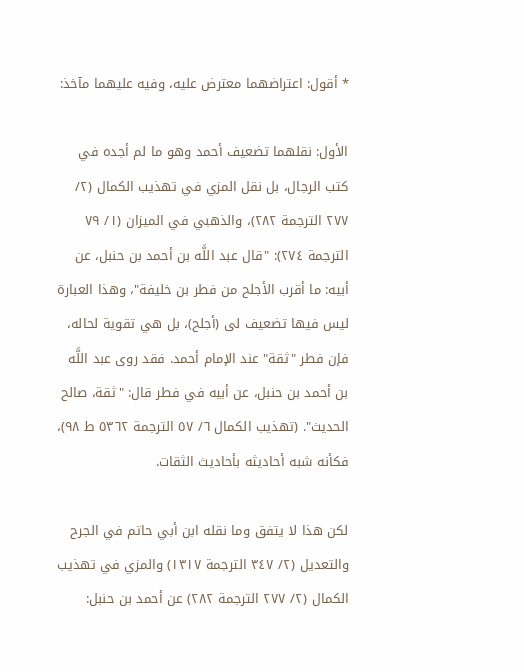* أقول: اعتراضهما معترض عليه، وفيه عليهما مآخذ:

الأول: نقلهما تضعيف أحمد وهو ما لم أجده في كتب الرجال، بل نقل المزي في تهذيب الكمال (٢/ ٢٧٧ الترجمة ٢٨٢)، والذهبي في الميزان (١/ ٧٩ الترجمة ٢٧٤): "قال عبد اللَّه بن أحمد بن حنبل، عن أبيه: ما أقرب الأجلح من فطر بن خليفة"، وهذا العبارة ليس فيها تضعيف لى (أجلح)، بل هي تقوية لحاله، فإن فطر "ثقة" عند الإمام أحمد. فقد روى عبد اللَّه بن أحمد بن حنبل، عن أبيه في فطر قال: "ثقة، صالح الحديث". (تهذيب الكمال ٦/ ٥٧ الترجمة ٥٣٦٢ ط ٩٨)، فكأنه شبه أحاديثه بأحاديث الثقات.

لكن هذا لا يتفق وما نقله ابن أبي حاتم في الجرح والتعديل (٢/ ٣٤٧ الترجمة ١٣١٧) والمزي في تهذيب الكمال (٢/ ٢٧٧ الترجمة ٢٨٢) عن أحمد بن حنبل: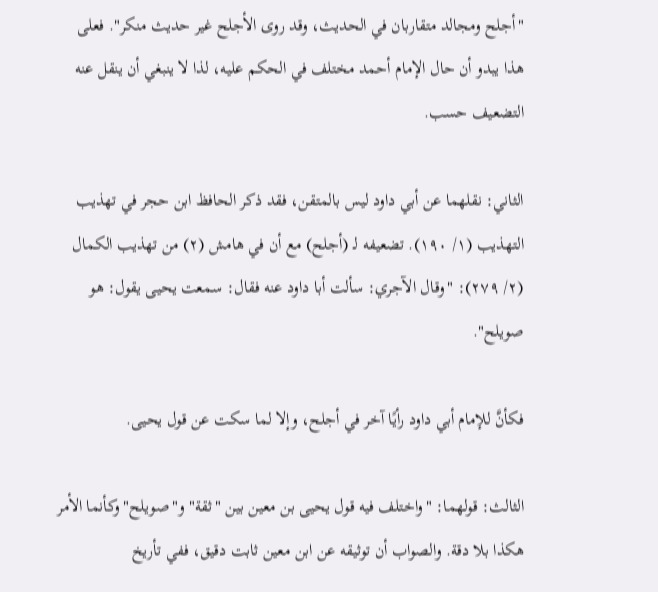"أجلح ومجالد متقاربان في الحديث، وقد روى الأجلح غير حديث منكر". فعلى هذا يبدو أن حال الإمام أحمد مختلف في الحكم عليه، لذا لا ينبغي أن ينقل عنه التضعيف حسب.

الثاني: نقلهما عن أبي داود ليس بالمتقن، فقد ذكر الحافظ ابن حجر في تهذيب التهذيب (١/ ١٩٠). تضعيفه لـ (أجلح) مع أن في هامش (٢) من تهذيب الكمال (٢/ ٢٧٩): "وقال الآجري: سألت أبا داود عنه فقال: سمعت يحيى يقول: هو صويلح".

فكأنَّ للإمام أبي داود رأيًا آخر في أجلح، وإلا لما سكت عن قول يحيى.

الثالث: قولهما: "واختلف فيه قول يحيى بن معين بين "ثقة" و"صويلح" وكأنما الأمر هكذا بلا دقة. والصواب أن توثيقه عن ابن معين ثابت دقيق، ففي تأريخ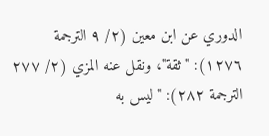الدوري عن ابن معين (٢/ ٩ الترجمة ١٢٧٦): "ثقة"، ونقل عنه المزي (٢/ ٢٧٧ الترجمة ٢٨٢): "ليس به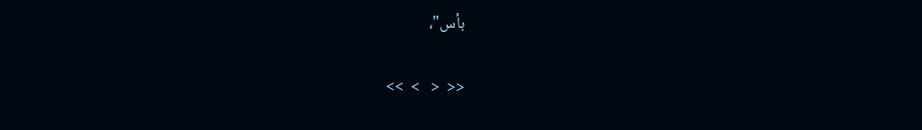بأس"،

<<  <   >  >>